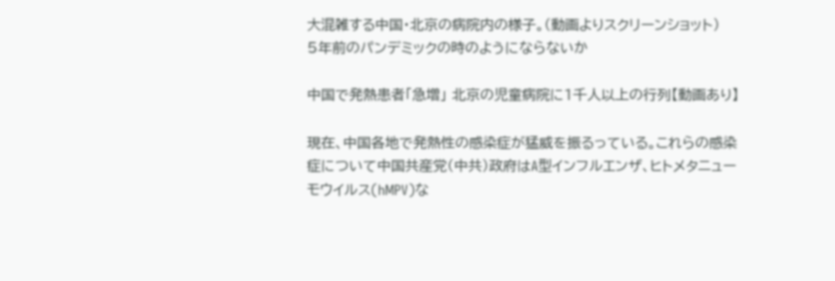大混雑する中国・北京の病院内の様子。(動画よりスクリーンショット)
5年前のパンデミックの時のようにならないか

中国で発熱患者「急増」 北京の児童病院に1千人以上の行列【動画あり】

現在、中国各地で発熱性の感染症が猛威を振るっている。これらの感染症について中国共産党(中共)政府はA型インフルエンザ、ヒトメタニューモウイルス(hMPV)な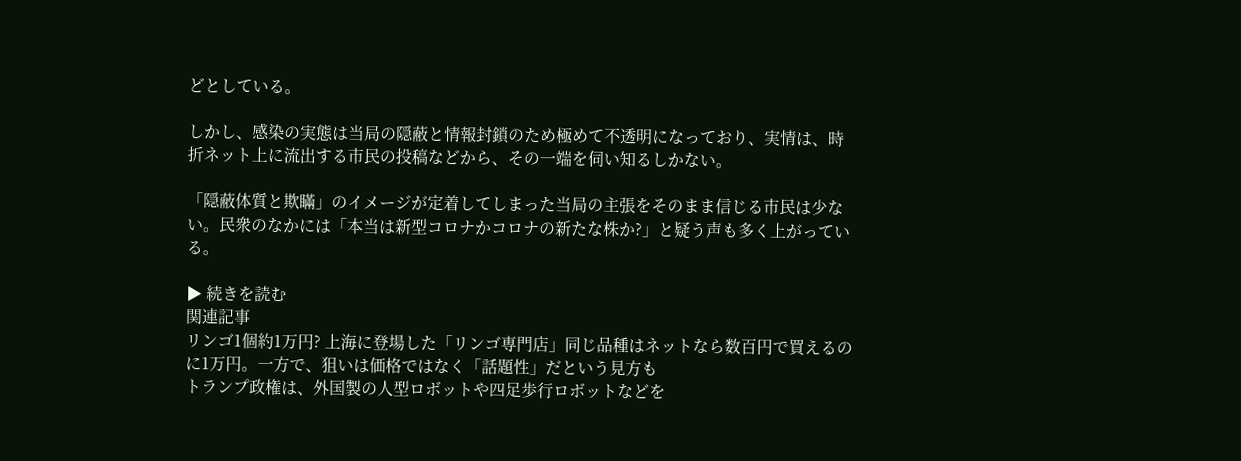どとしている。

しかし、感染の実態は当局の隠蔽と情報封鎖のため極めて不透明になっており、実情は、時折ネット上に流出する市民の投稿などから、その一端を伺い知るしかない。

「隠蔽体質と欺瞞」のイメージが定着してしまった当局の主張をそのまま信じる市民は少ない。民衆のなかには「本当は新型コロナかコロナの新たな株か?」と疑う声も多く上がっている。

▶ 続きを読む
関連記事
リンゴ1個約1万円? 上海に登場した「リンゴ専門店」同じ品種はネットなら数百円で買えるのに1万円。一方で、狙いは価格ではなく「話題性」だという見方も
トランプ政権は、外国製の人型ロボットや四足歩行ロボットなどを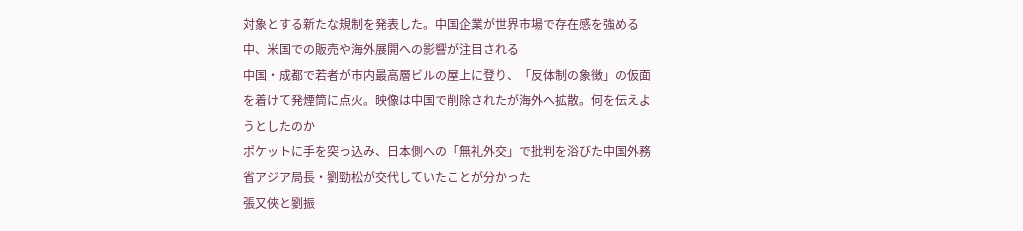対象とする新たな規制を発表した。中国企業が世界市場で存在感を強める中、米国での販売や海外展開への影響が注目される
中国・成都で若者が市内最高層ビルの屋上に登り、「反体制の象徴」の仮面を着けて発煙筒に点火。映像は中国で削除されたが海外へ拡散。何を伝えようとしたのか
ポケットに手を突っ込み、日本側への「無礼外交」で批判を浴びた中国外務省アジア局長・劉勁松が交代していたことが分かった
張又俠と劉振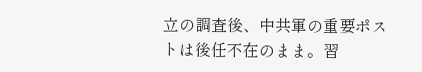立の調査後、中共軍の重要ポストは後任不在のまま。習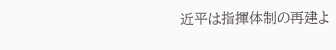近平は指揮体制の再建よ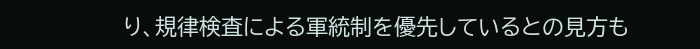り、規律検査による軍統制を優先しているとの見方も